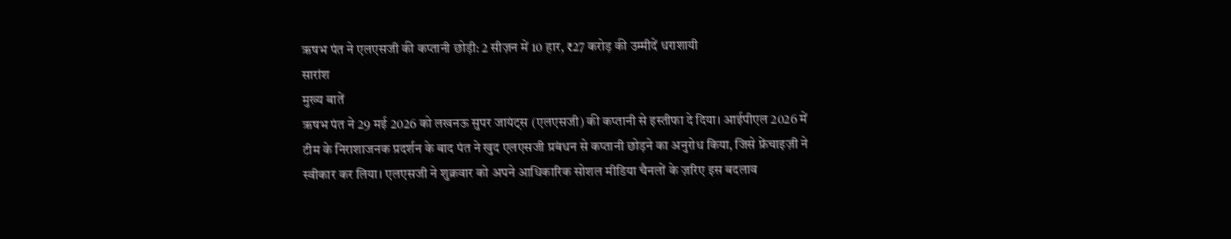ऋषभ पंत ने एलएसजी की कप्तानी छोड़ी: 2 सीज़न में 10 हार, ₹27 करोड़ की उम्मीदें धराशायी
सारांश
मुख्य बातें
ऋषभ पंत ने 29 मई 2026 को लखनऊ सुपर जायंट्स (एलएसजी) की कप्तानी से इस्तीफा दे दिया। आईपीएल 2026 में टीम के निराशाजनक प्रदर्शन के बाद पंत ने खुद एलएसजी प्रबंधन से कप्तानी छोड़ने का अनुरोध किया, जिसे फ्रेंचाइज़ी ने स्वीकार कर लिया। एलएसजी ने शुक्रवार को अपने आधिकारिक सोशल मीडिया चैनलों के ज़रिए इस बदलाव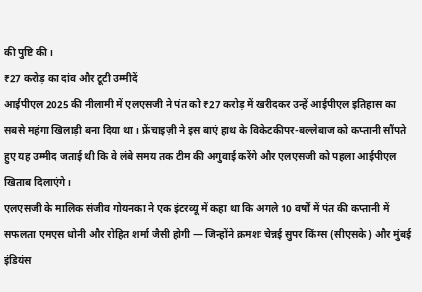की पुष्टि की।
₹27 करोड़ का दांव और टूटी उम्मीदें
आईपीएल 2025 की नीलामी में एलएसजी ने पंत को ₹27 करोड़ में खरीदकर उन्हें आईपीएल इतिहास का सबसे महंगा खिलाड़ी बना दिया था। फ्रेंचाइज़ी ने इस बाएं हाथ के विकेटकीपर-बल्लेबाज को कप्तानी सौंपते हुए यह उम्मीद जताई थी कि वे लंबे समय तक टीम की अगुवाई करेंगे और एलएसजी को पहला आईपीएल खिताब दिलाएंगे।
एलएसजी के मालिक संजीव गोयनका ने एक इंटरव्यू में कहा था कि अगले 10 वर्षों में पंत की कप्तानी में सफलता एमएस धोनी और रोहित शर्मा जैसी होगी — जिन्होंने क्रमशः चेन्नई सुपर किंग्स (सीएसके) और मुंबई इंडियंस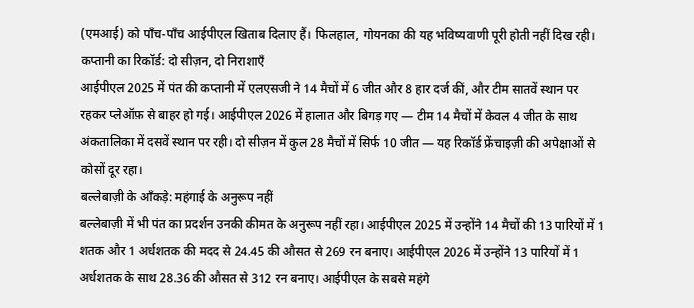(एमआई) को पाँच-पाँच आईपीएल खिताब दिलाए हैं। फिलहाल, गोयनका की यह भविष्यवाणी पूरी होती नहीं दिख रही।
कप्तानी का रिकॉर्ड: दो सीज़न, दो निराशाएँ
आईपीएल 2025 में पंत की कप्तानी में एलएसजी ने 14 मैचों में 6 जीत और 8 हार दर्ज कीं, और टीम सातवें स्थान पर रहकर प्लेऑफ़ से बाहर हो गई। आईपीएल 2026 में हालात और बिगड़ गए — टीम 14 मैचों में केवल 4 जीत के साथ अंकतालिका में दसवें स्थान पर रही। दो सीज़न में कुल 28 मैचों में सिर्फ 10 जीत — यह रिकॉर्ड फ्रेंचाइज़ी की अपेक्षाओं से कोसों दूर रहा।
बल्लेबाज़ी के आँकड़े: महंगाई के अनुरूप नहीं
बल्लेबाज़ी में भी पंत का प्रदर्शन उनकी कीमत के अनुरूप नहीं रहा। आईपीएल 2025 में उन्होंने 14 मैचों की 13 पारियों में 1 शतक और 1 अर्धशतक की मदद से 24.45 की औसत से 269 रन बनाए। आईपीएल 2026 में उन्होंने 13 पारियों में 1 अर्धशतक के साथ 28.36 की औसत से 312 रन बनाए। आईपीएल के सबसे महंगे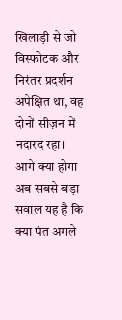खिलाड़ी से जो विस्फोटक और निरंतर प्रदर्शन अपेक्षित था, वह दोनों सीज़न में नदारद रहा।
आगे क्या होगा
अब सबसे बड़ा सवाल यह है कि क्या पंत अगले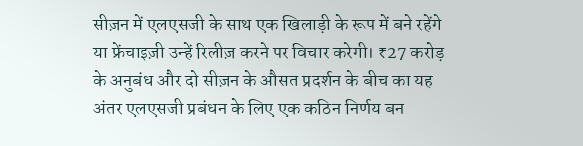सीज़न में एलएसजी के साथ एक खिलाड़ी के रूप में बने रहेंगे या फ्रेंचाइज़ी उन्हें रिलीज़ करने पर विचार करेगी। ₹27 करोड़ के अनुबंध और दो सीज़न के औसत प्रदर्शन के बीच का यह अंतर एलएसजी प्रबंधन के लिए एक कठिन निर्णय बन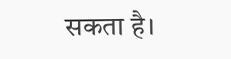सकता है।